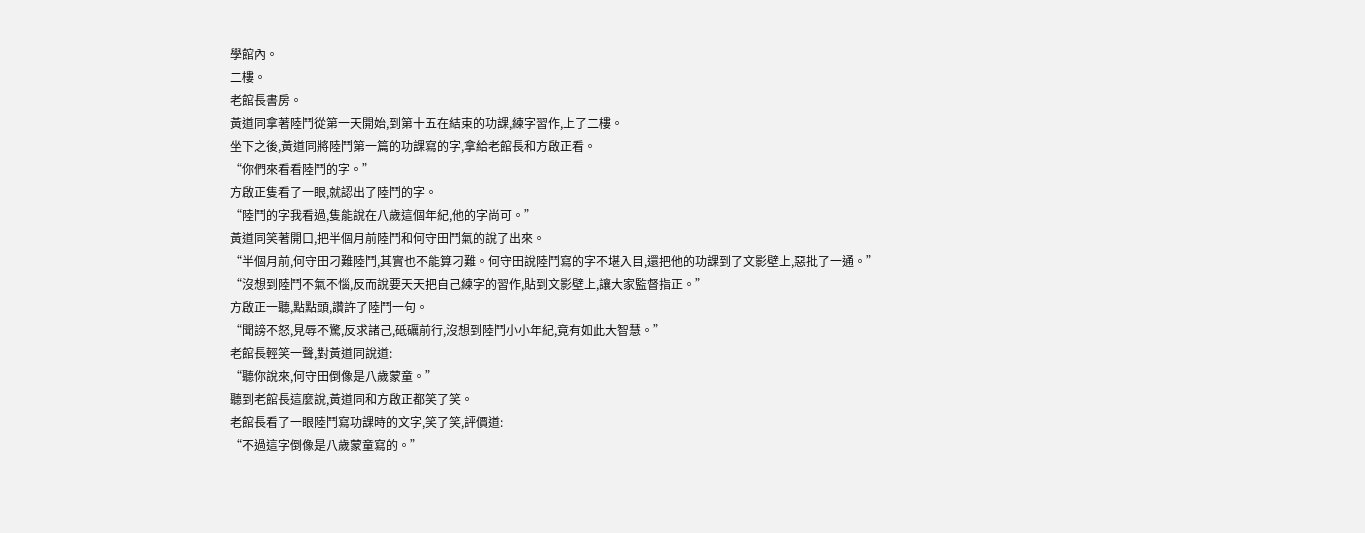學館內。
二樓。
老館長書房。
黃道同拿著陸鬥從第一天開始,到第十五在結束的功課,練字習作,上了二樓。
坐下之後,黃道同將陸鬥第一篇的功課寫的字,拿給老館長和方啟正看。
“你們來看看陸鬥的字。”
方啟正隻看了一眼,就認出了陸鬥的字。
“陸鬥的字我看過,隻能說在八歲這個年紀,他的字尚可。”
黃道同笑著開口,把半個月前陸鬥和何守田鬥氣的說了出來。
“半個月前,何守田刁難陸鬥,其實也不能算刁難。何守田說陸鬥寫的字不堪入目,還把他的功課到了文影壁上,惡批了一通。”
“沒想到陸鬥不氣不惱,反而說要天天把自己練字的習作,貼到文影壁上,讓大家監督指正。”
方啟正一聽,點點頭,讚許了陸鬥一句。
“聞謗不怒,見辱不驚,反求諸己,砥礪前行,沒想到陸鬥小小年紀,竟有如此大智慧。”
老館長輕笑一聲,對黃道同說道:
“聽你說來,何守田倒像是八歲蒙童。”
聽到老館長這麼說,黃道同和方啟正都笑了笑。
老館長看了一眼陸鬥寫功課時的文字,笑了笑,評價道:
“不過這字倒像是八歲蒙童寫的。”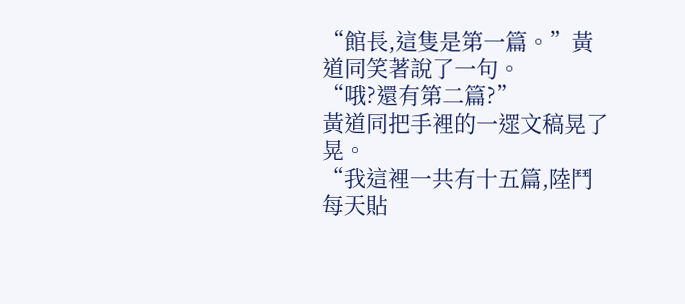“館長,這隻是第一篇。”黃道同笑著說了一句。
“哦?還有第二篇?”
黃道同把手裡的一遝文稿晃了晃。
“我這裡一共有十五篇,陸鬥每天貼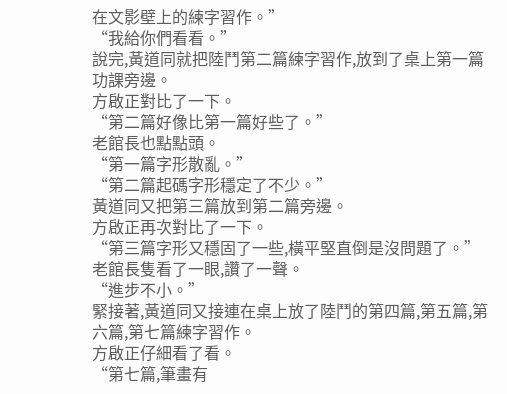在文影壁上的練字習作。”
“我給你們看看。”
說完,黃道同就把陸鬥第二篇練字習作,放到了桌上第一篇功課旁邊。
方啟正對比了一下。
“第二篇好像比第一篇好些了。”
老館長也點點頭。
“第一篇字形散亂。”
“第二篇起碼字形穩定了不少。”
黃道同又把第三篇放到第二篇旁邊。
方啟正再次對比了一下。
“第三篇字形又穩固了一些,橫平堅直倒是沒問題了。”
老館長隻看了一眼,讚了一聲。
“進步不小。”
緊接著,黃道同又接連在桌上放了陸鬥的第四篇,第五篇,第六篇,第七篇練字習作。
方啟正仔細看了看。
“第七篇,筆畫有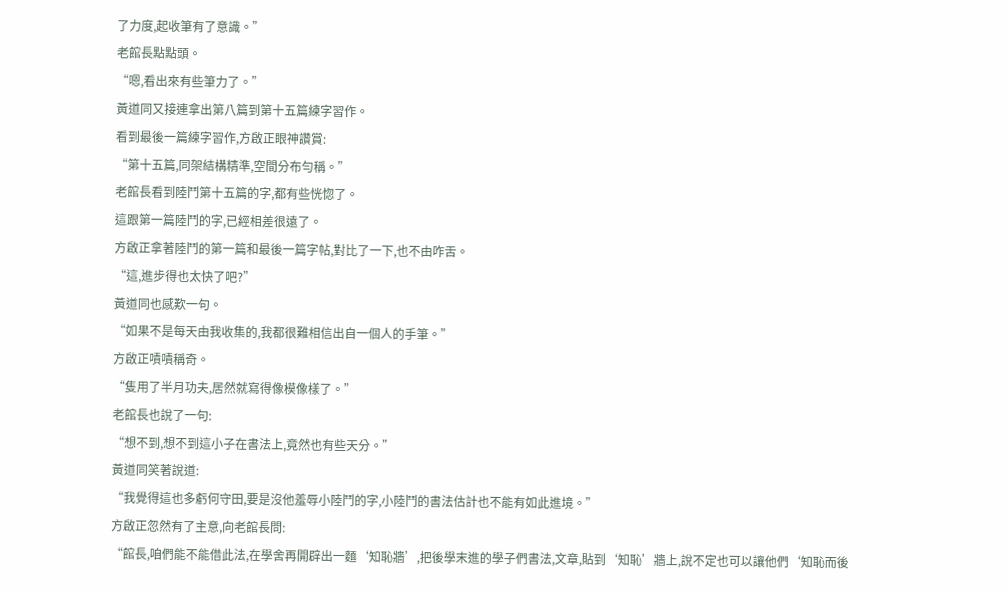了力度,起收筆有了意識。”
老館長點點頭。
“嗯,看出來有些筆力了。”
黃道同又接連拿出第八篇到第十五篇練字習作。
看到最後一篇練字習作,方啟正眼神讚賞:
“第十五篇,同架結構精準,空間分布勻稱。”
老館長看到陸鬥第十五篇的字,都有些恍惚了。
這跟第一篇陸鬥的字,已經相差很遠了。
方啟正拿著陸鬥的第一篇和最後一篇字帖,對比了一下,也不由咋舌。
“這,進步得也太快了吧?”
黃道同也感歎一句。
“如果不是每天由我收集的,我都很難相信出自一個人的手筆。”
方啟正嘖嘖稱奇。
“隻用了半月功夫,居然就寫得像模像樣了。”
老館長也說了一句:
“想不到,想不到這小子在書法上,竟然也有些天分。”
黃道同笑著說道:
“我覺得這也多虧何守田,要是沒他羞辱小陸鬥的字,小陸鬥的書法估計也不能有如此進境。”
方啟正忽然有了主意,向老館長問:
“館長,咱們能不能借此法,在學舍再開辟出一麵‘知恥牆’,把後學末進的學子們書法,文章,貼到‘知恥’牆上,說不定也可以讓他們‘知恥而後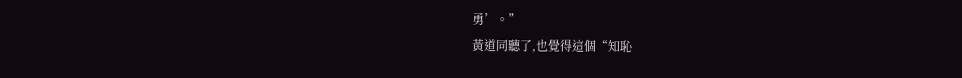勇’。”
黃道同聽了,也覺得這個“知恥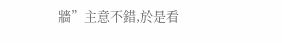牆”主意不錯,於是看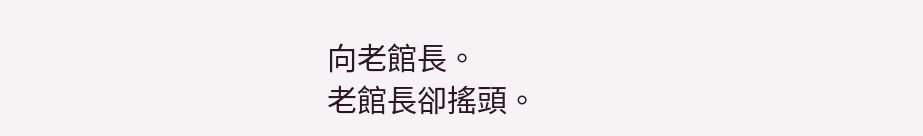向老館長。
老館長卻搖頭。